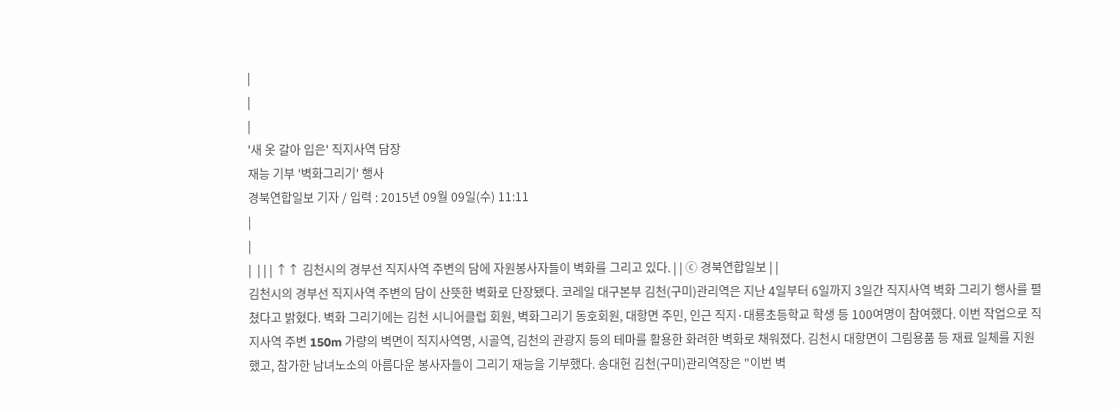|
|
|
'새 옷 갈아 입은' 직지사역 담장
재능 기부 '벽화그리기' 행사
경북연합일보 기자 / 입력 : 2015년 09월 09일(수) 11:11
|
|
|  | | | ↑↑ 김천시의 경부선 직지사역 주변의 담에 자원봉사자들이 벽화를 그리고 있다. | | ⓒ 경북연합일보 | |
김천시의 경부선 직지사역 주변의 담이 산뜻한 벽화로 단장됐다. 코레일 대구본부 김천(구미)관리역은 지난 4일부터 6일까지 3일간 직지사역 벽화 그리기 행사를 펼쳤다고 밝혔다. 벽화 그리기에는 김천 시니어클럽 회원, 벽화그리기 동호회원, 대항면 주민, 인근 직지·대룡초등학교 학생 등 100여명이 참여했다. 이번 작업으로 직지사역 주변 150m 가량의 벽면이 직지사역명, 시골역, 김천의 관광지 등의 테마를 활용한 화려한 벽화로 채워졌다. 김천시 대항면이 그림용품 등 재료 일체를 지원했고, 참가한 남녀노소의 아름다운 봉사자들이 그리기 재능을 기부했다. 송대헌 김천(구미)관리역장은 "이번 벽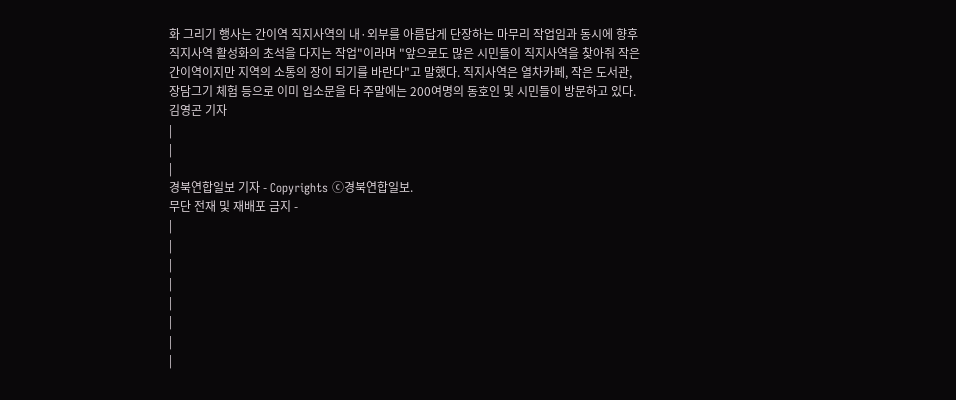화 그리기 행사는 간이역 직지사역의 내·외부를 아름답게 단장하는 마무리 작업임과 동시에 향후 직지사역 활성화의 초석을 다지는 작업"이라며 "앞으로도 많은 시민들이 직지사역을 찾아줘 작은 간이역이지만 지역의 소통의 장이 되기를 바란다"고 말했다. 직지사역은 열차카페, 작은 도서관, 장담그기 체험 등으로 이미 입소문을 타 주말에는 200여명의 동호인 및 시민들이 방문하고 있다. 김영곤 기자
|
|
|
경북연합일보 기자 - Copyrights ⓒ경북연합일보.
무단 전재 및 재배포 금지 -
|
|
|
|
|
|
|
|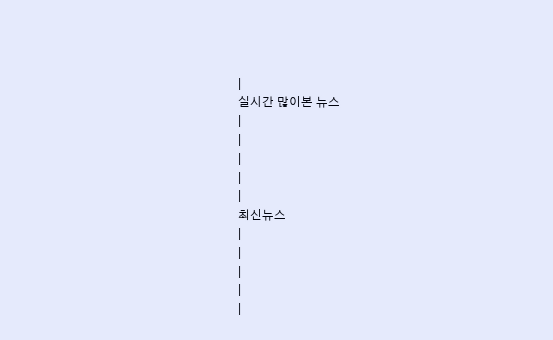|
실시간 많이본 뉴스
|
|
|
|
|
최신뉴스
|
|
|
|
|